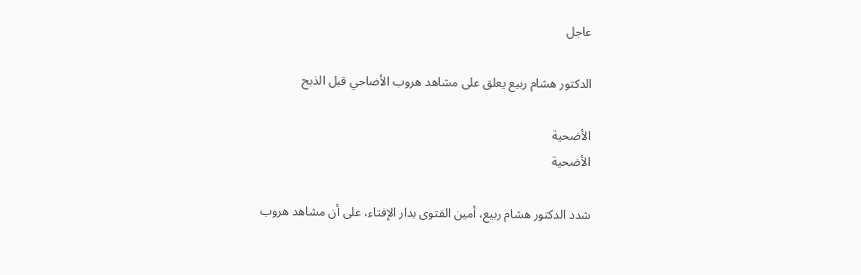عاجل

الدكتور هشام ربيع يعلق على مشاهد هروب الأضاحي قبل الذبح

الأضحية
الأضحية

شدد الدكتور هشام ربيع، أمين الفتوى بدار الإفتاء، على أن مشاهد هروب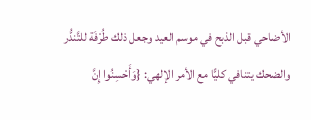الأضاحي قبل الذبح في موسم العيد وجعل ذلك طُرْفَة للتَّندُّر والضحك يتنافي كليًّا مع الأمر الإلهي: {وَأَحْسِنُوا إِنَّ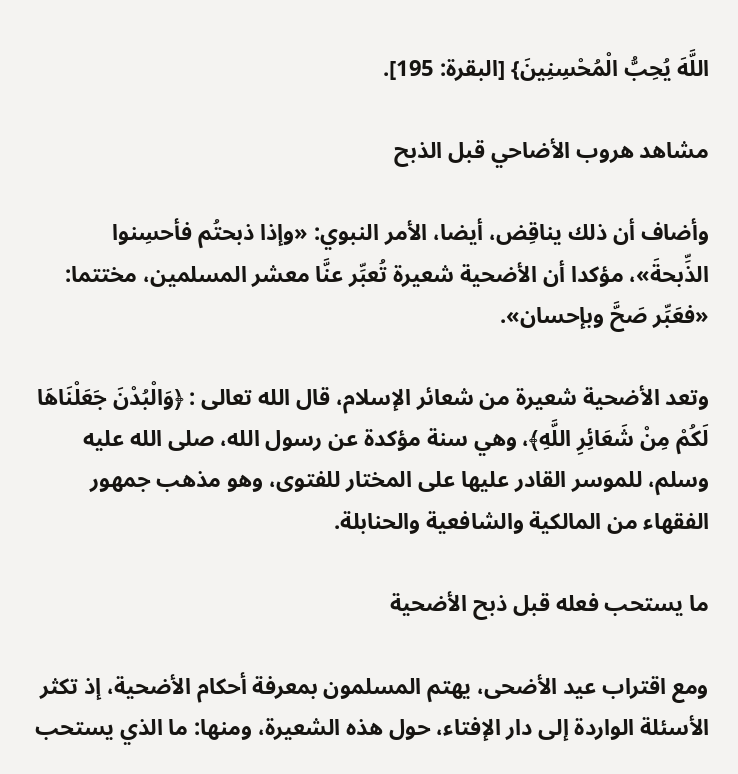اللَّهَ يُحِبُّ الْمُحْسِنِينَ} [البقرة: 195].

مشاهد هروب الأضاحي قبل الذبح

وأضاف أن ذلك يناقِض، أيضا، الأمر النبوي: «وإذا ذبحتُم فأحسِنوا الذِّبحةَ»، مؤكدا أن الأضحية شعيرة تُعبِّر عنَّا معشر المسلمين، مختتما: «فعَبِّر صَحَّ وبإحسان».

وتعد الأضحية شعيرة من شعائر الإسلام، قال الله تعالى : ﴿وَالْبُدْنَ جَعَلْنَاهَا لَكُمْ مِنْ شَعَائِرِ اللَّهِ﴾، وهي سنة مؤكدة عن رسول الله، صلى الله عليه وسلم، للموسر القادر عليها على المختار للفتوى، وهو مذهب جمهور الفقهاء من المالكية والشافعية والحنابلة.

ما يستحب فعله قبل ذبح الأضحية

ومع اقتراب عيد الأضحى، يهتم المسلمون بمعرفة أحكام الأضحية، إذ تكثر الأسئلة الواردة إلى دار الإفتاء، حول هذه الشعيرة، ومنها: ما الذي يستحب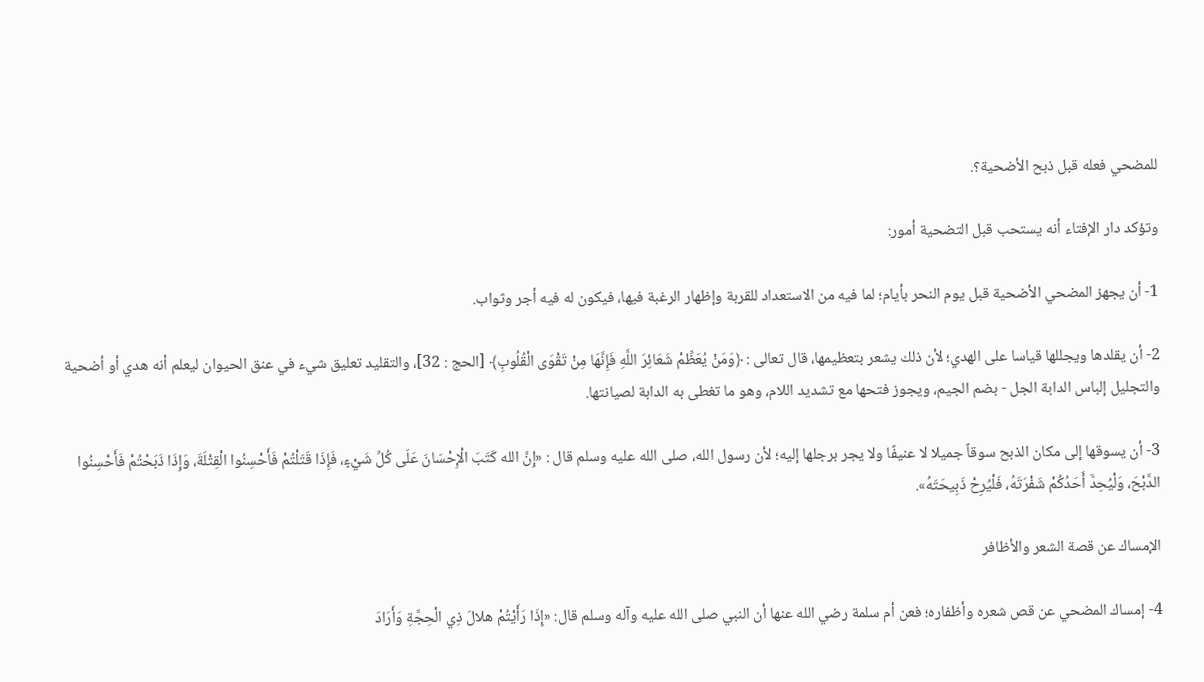للمضحي فعله قبل ذبح الأضحية؟.

وتؤكد دار الإفتاء أنه يستحب قبل التضحية أمور:

1- أن يجهز المضحي الأضحية قبل يوم النحر بأيام؛ لما فيه من الاستعداد للقربة وإظهار الرغبة فيها، فيكون له فيه أجر وثواب.

2- أن يقلدها ويجللها قياسا على الهدي؛ لأن ذلك يشعر بتعظيمها، قال تعالى : ﴿وَمَنْ يُعَظِّمْ شَعَائِرَ اللَّهِ فَإِنَّهَا مِنْ تَقْوَى الْقُلُوبِ﴾ [الحج : 32]، والتقليد تعليق شيء في عنق الحيوان ليعلم أنه هدي أو أضحية والتجليل إلباس الدابة الجل - بضم الجيم، ويجوز فتحها مع تشديد اللام، وهو ما تغطى به الدابة لصيانتها.

3- أن يسوقها إلى مكان الذبح سوقاً جميلا لا عنيفًا ولا يجر برجلها إليه؛ لأن رسول الله، صلى الله عليه وسلم قال : «إِنَّ الله كَتَبَ الْإِحْسَانَ عَلَى كُلِّ شَيْءٍ، فَإِذَا قَتَلْتُمْ فَأَحْسِنُوا الْقِتْلَةَ، وَإِذَا ذَبَحْتُمْ فَأَحْسِنُوا الدَّبْحَ، وَلْيُحِدَّ أَحَدُكُمْ شَفْرَتَهُ، فَلْيُرِحْ ذَبِيحَتَهُ».

الإمساك عن قصة الشعر والأظافر

4- إمساك المضحي عن قص شعره وأظفاره؛ فعن أم سلمة رضي الله عنها أن النبي صلى الله عليه وآله وسلم قال: «إِذَا رَأَيْتُمْ هلالَ ذِي الْحِجَّةِ وَأَرَادَ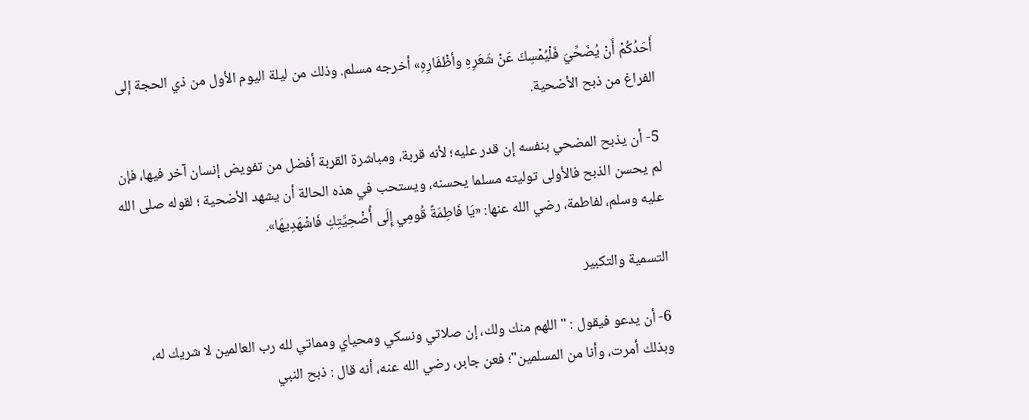أَحَدُكُمْ أَنْ يُضَحِّيَ فَلْيُمْسِكَ عَنْ شَعَرِهِ وأظْفَارِهِ» أخرجه مسلم. وذلك من ليلة اليوم الأول من ذي الحجة إلى الفراغ من ذبح الأضحية.

5- أن يذبح المضحي بنفسه إن قدر عليه؛ لأنه قربة، ومباشرة القربة أفضل من تفويض إنسان آخر فيها، فإن لم يحسن الذبح فالأولى توليته مسلما يحسنه، ويستحب في هذه الحالة أن يشهد الأضحية ؛ لقوله صلى الله عليه وسلم، لفاطمة، رضي الله عنها: «يَا فَاطِمَةً قُومِي إِلَى أُضْحِيَّتِكِ فَاشْهَدِيهَا».

التسمية والتكبير

6- أن يدعو فيقول : " اللهم منك ولك، إن صلاتي ونسكي ومحياي ومماتي لله رب العالمين لا شريك له، وبذلك أمرت، وأنا من المسلمين"؛ فعن جابر، رضي الله عنه، أنه قال : ذبح النبي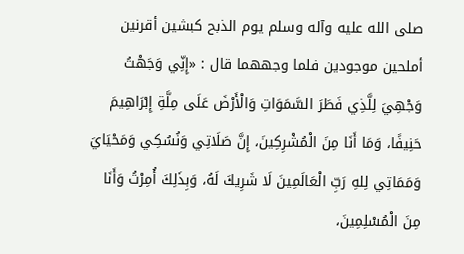صلى الله عليه وآله وسلم يوم الذبح كبشين أقرنين أملحين موجودين فلما وجههما قال : «إِنِّي وَجَهْتُ وَجْهِيَ لِلَّذِي فَطَرَ السَّمَوَاتِ وَالْأَرْضَ عَلَى مِلَّةِ إِبْرَاهِيمَ حَنِيفًا، وَمَا أَنَا مِنَ الْمُشْرِكِينَ، إِنَّ صَلَاتِي وَنُسُكِي وَمَحْيَايَ وَمَمَاتِي لِلهِ رَبِّ الْعَالَمِينَ لَا شَرِيكَ لَهُ، وَبِذَلِكَ أُمِرْتُ وَأَنَا مِنَ الْمُسْلِمِينَ،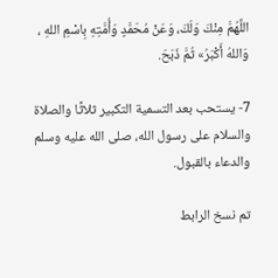اللَّهُمَّ مِنْكَ وَلَكَ، وَعَنْ مُحَمَّدٍ وَأُمَّتِهِ بِاسْمِ اللهِ ، وَاللهُ أَكْبَرُ» ثُمَّ ذَبَحَ.

7- يستحب بعد التسمية التكبير ثلاثًا والصلاة والسلام على رسول الله، صلى الله عليه وسلم والدعاء بالقبول.

تم نسخ الرابط